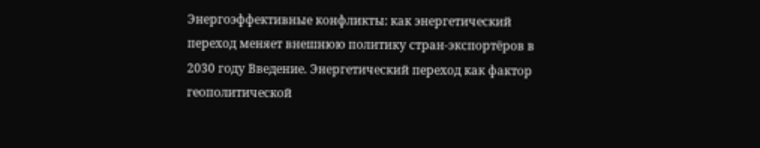Энергоэффективные конфликты: как энергетический переход меняет внешнюю политику стран-экспортёров в 2030 году Введение. Энергетический переход как фактор геополитической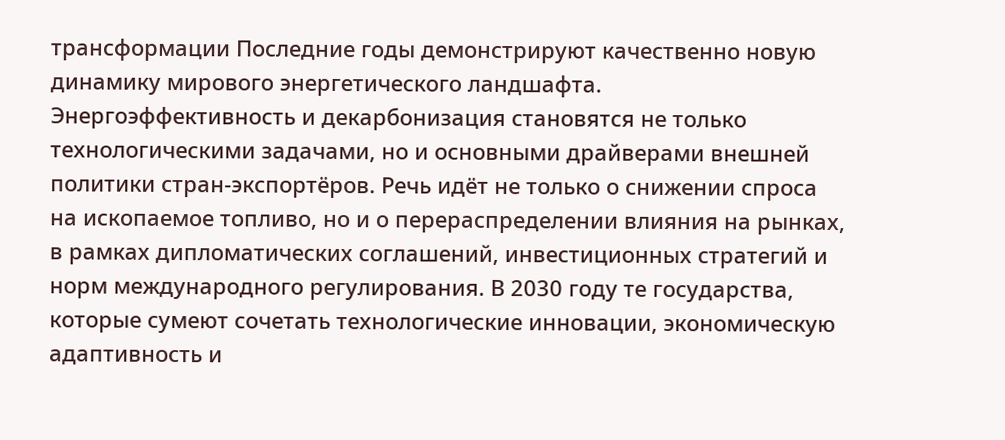трансформации Последние годы демонстрируют качественно новую динамику мирового энергетического ландшафта. Энергоэффективность и декарбонизация становятся не только технологическими задачами, но и основными драйверами внешней политики стран-экспортёров. Речь идёт не только о снижении спроса на ископаемое топливо, но и о перераспределении влияния на рынках, в рамках дипломатических соглашений, инвестиционных стратегий и норм международного регулирования. В 2030 году те государства, которые сумеют сочетать технологические инновации, экономическую адаптивность и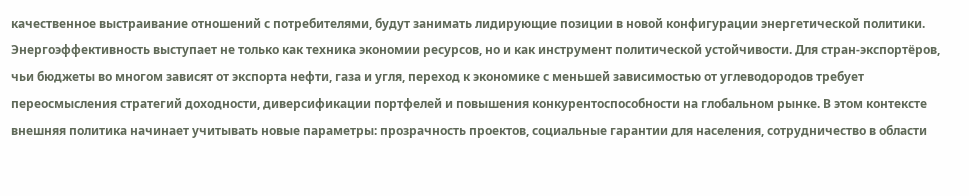качественное выстраивание отношений с потребителями, будут занимать лидирующие позиции в новой конфигурации энергетической политики. Энергоэффективность выступает не только как техника экономии ресурсов, но и как инструмент политической устойчивости. Для стран-экспортёров, чьи бюджеты во многом зависят от экспорта нефти, газа и угля, переход к экономике с меньшей зависимостью от углеводородов требует переосмысления стратегий доходности, диверсификации портфелей и повышения конкурентоспособности на глобальном рынке. В этом контексте внешняя политика начинает учитывать новые параметры: прозрачность проектов, социальные гарантии для населения, сотрудничество в области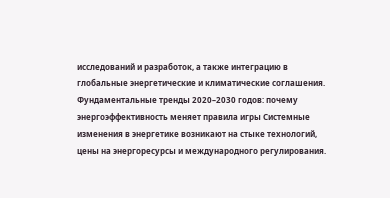исследований и разработок, а также интеграцию в глобальные энергетические и климатические соглашения. Фундаментальные тренды 2020–2030 годов: почему энергоэффективность меняет правила игры Системные изменения в энергетике возникают на стыке технологий, цены на энергоресурсы и международного регулирования.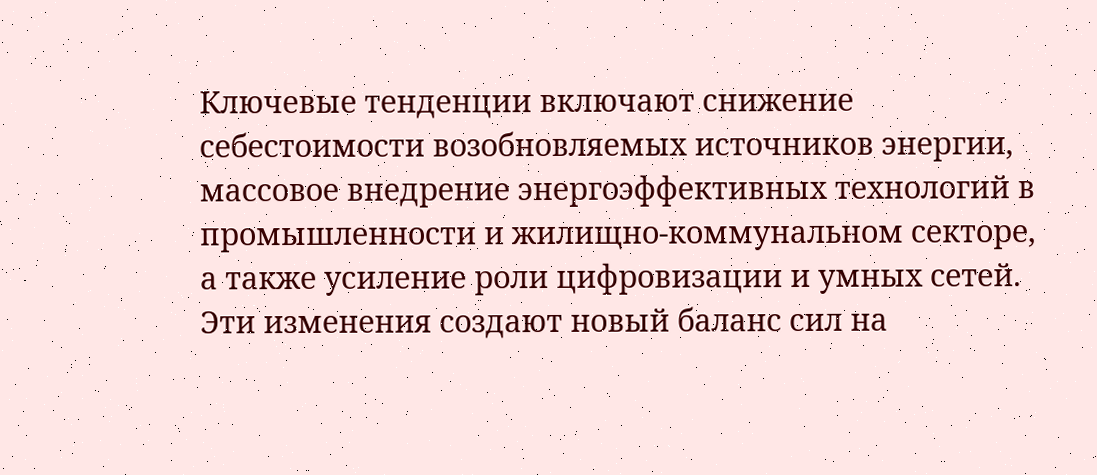Ключевые тенденции включают снижение себестоимости возобновляемых источников энергии, массовое внедрение энергоэффективных технологий в промышленности и жилищно-коммунальном секторе, а также усиление роли цифровизации и умных сетей. Эти изменения создают новый баланс сил на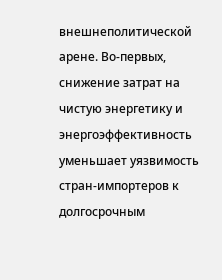внешнеполитической арене. Во-первых, снижение затрат на чистую энергетику и энергоэффективность уменьшает уязвимость стран-импортеров к долгосрочным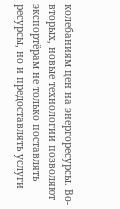колебаниям цен на энергоресурсы. Во-вторых, новые технологии позволяют экспортёрам не только поставлять ресурсы, но и предоставлять услуги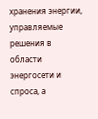хранения энергии, управляемые решения в области энергосети и спроса, а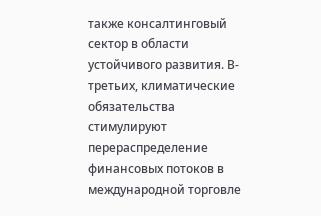также консалтинговый сектор в области устойчивого развития. В-третьих, климатические обязательства стимулируют перераспределение финансовых потоков в международной торговле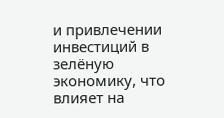и привлечении инвестиций в зелёную экономику, что влияет на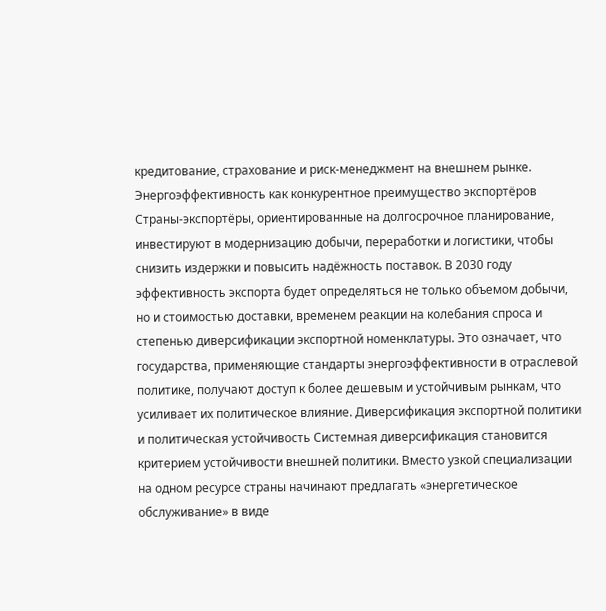кредитование, страхование и риск-менеджмент на внешнем рынке. Энергоэффективность как конкурентное преимущество экспортёров Страны-экспортёры, ориентированные на долгосрочное планирование, инвестируют в модернизацию добычи, переработки и логистики, чтобы снизить издержки и повысить надёжность поставок. В 2030 году эффективность экспорта будет определяться не только объемом добычи, но и стоимостью доставки, временем реакции на колебания спроса и степенью диверсификации экспортной номенклатуры. Это означает, что государства, применяющие стандарты энергоэффективности в отраслевой политике, получают доступ к более дешевым и устойчивым рынкам, что усиливает их политическое влияние. Диверсификация экспортной политики и политическая устойчивость Системная диверсификация становится критерием устойчивости внешней политики. Вместо узкой специализации на одном ресурсе страны начинают предлагать «энергетическое обслуживание» в виде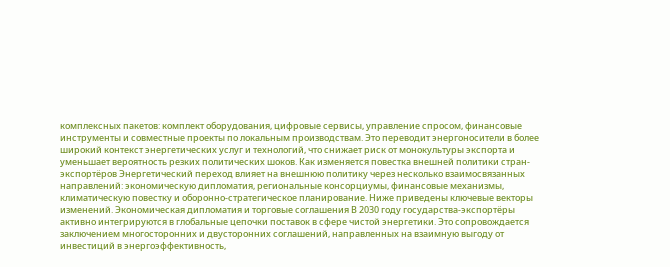комплексных пакетов: комплект оборудования, цифровые сервисы, управление спросом, финансовые инструменты и совместные проекты по локальным производствам. Это переводит энергоносители в более широкий контекст энергетических услуг и технологий, что снижает риск от монокультуры экспорта и уменьшает вероятность резких политических шоков. Как изменяется повестка внешней политики стран-экспортёров Энергетический переход влияет на внешнюю политику через несколько взаимосвязанных направлений: экономическую дипломатия, региональные консорциумы, финансовые механизмы, климатическую повестку и оборонно-стратегическое планирование. Ниже приведены ключевые векторы изменений. Экономическая дипломатия и торговые соглашения В 2030 году государства-экспортёры активно интегрируются в глобальные цепочки поставок в сфере чистой энергетики. Это сопровождается заключением многосторонних и двусторонних соглашений, направленных на взаимную выгоду от инвестиций в энергоэффективность,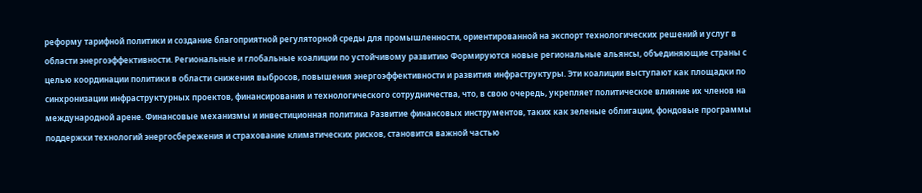реформу тарифной политики и создание благоприятной регуляторной среды для промышленности, ориентированной на экспорт технологических решений и услуг в области энергоэффективности. Региональные и глобальные коалиции по устойчивому развитию Формируются новые региональные альянсы, объединяющие страны с целью координации политики в области снижения выбросов, повышения энергоэффективности и развития инфраструктуры. Эти коалиции выступают как площадки по синхронизации инфраструктурных проектов, финансирования и технологического сотрудничества, что, в свою очередь, укрепляет политическое влияние их членов на международной арене. Финансовые механизмы и инвестиционная политика Развитие финансовых инструментов, таких как зеленые облигации, фондовые программы поддержки технологий энергосбережения и страхование климатических рисков, становится важной частью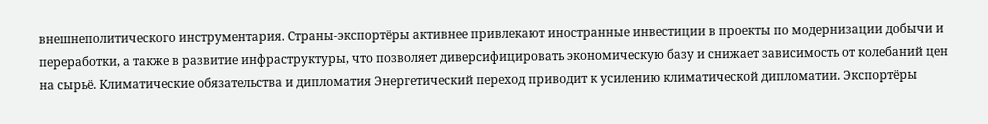внешнеполитического инструментария. Страны-экспортёры активнее привлекают иностранные инвестиции в проекты по модернизации добычи и переработки, а также в развитие инфраструктуры, что позволяет диверсифицировать экономическую базу и снижает зависимость от колебаний цен на сырьё. Климатические обязательства и дипломатия Энергетический переход приводит к усилению климатической дипломатии. Экспортёры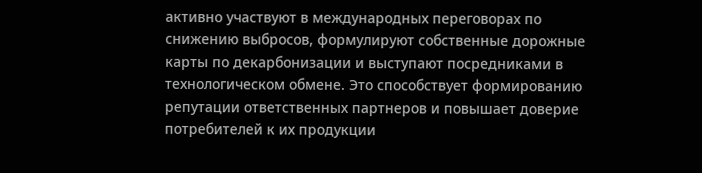активно участвуют в международных переговорах по снижению выбросов, формулируют собственные дорожные карты по декарбонизации и выступают посредниками в технологическом обмене. Это способствует формированию репутации ответственных партнеров и повышает доверие потребителей к их продукции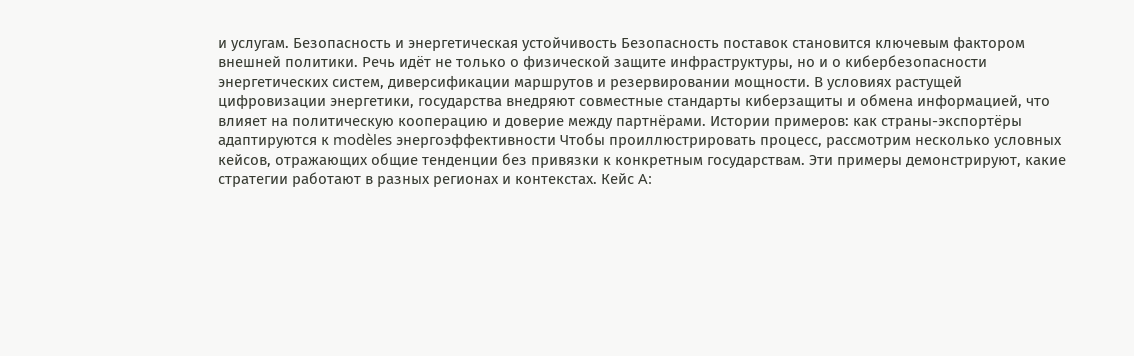и услугам. Безопасность и энергетическая устойчивость Безопасность поставок становится ключевым фактором внешней политики. Речь идёт не только о физической защите инфраструктуры, но и о кибербезопасности энергетических систем, диверсификации маршрутов и резервировании мощности. В условиях растущей цифровизации энергетики, государства внедряют совместные стандарты киберзащиты и обмена информацией, что влияет на политическую кооперацию и доверие между партнёрами. Истории примеров: как страны-экспортёры адаптируются к modèles энергоэффективности Чтобы проиллюстрировать процесс, рассмотрим несколько условных кейсов, отражающих общие тенденции без привязки к конкретным государствам. Эти примеры демонстрируют, какие стратегии работают в разных регионах и контекстах. Кейс A: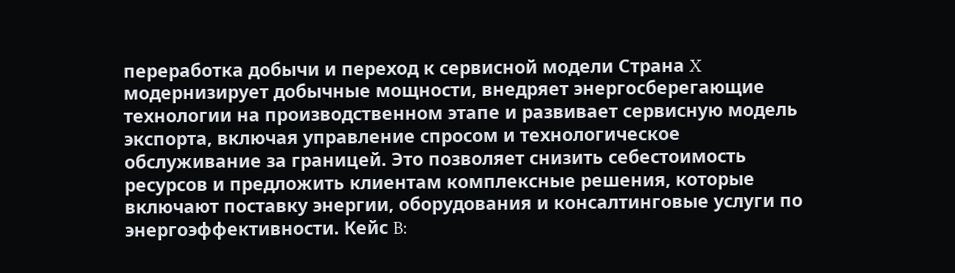переработка добычи и переход к сервисной модели Страна X модернизирует добычные мощности, внедряет энергосберегающие технологии на производственном этапе и развивает сервисную модель экспорта, включая управление спросом и технологическое обслуживание за границей. Это позволяет снизить себестоимость ресурсов и предложить клиентам комплексные решения, которые включают поставку энергии, оборудования и консалтинговые услуги по энергоэффективности. Кейс B: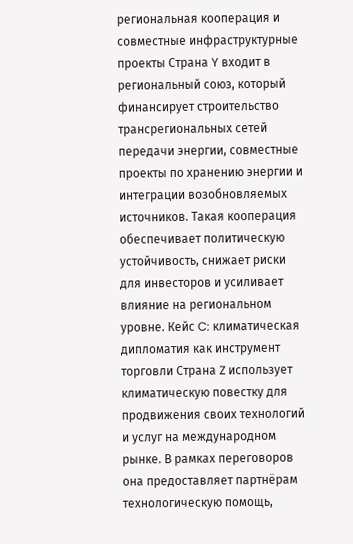региональная кооперация и совместные инфраструктурные проекты Страна Y входит в региональный союз, который финансирует строительство трансрегиональных сетей передачи энергии, совместные проекты по хранению энергии и интеграции возобновляемых источников. Такая кооперация обеспечивает политическую устойчивость, снижает риски для инвесторов и усиливает влияние на региональном уровне. Кейс C: климатическая дипломатия как инструмент торговли Страна Z использует климатическую повестку для продвижения своих технологий и услуг на международном рынке. В рамках переговоров она предоставляет партнёрам технологическую помощь,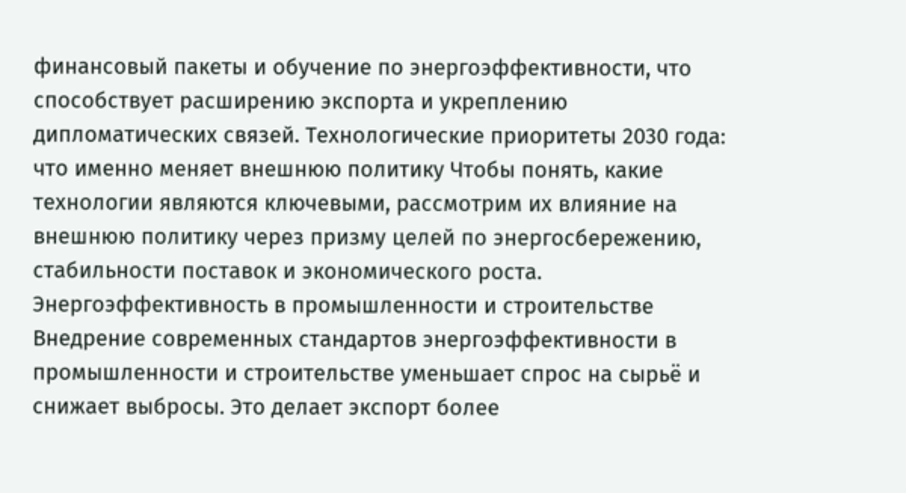финансовый пакеты и обучение по энергоэффективности, что способствует расширению экспорта и укреплению дипломатических связей. Технологические приоритеты 2030 года: что именно меняет внешнюю политику Чтобы понять, какие технологии являются ключевыми, рассмотрим их влияние на внешнюю политику через призму целей по энергосбережению, стабильности поставок и экономического роста. Энергоэффективность в промышленности и строительстве Внедрение современных стандартов энергоэффективности в промышленности и строительстве уменьшает спрос на сырьё и снижает выбросы. Это делает экспорт более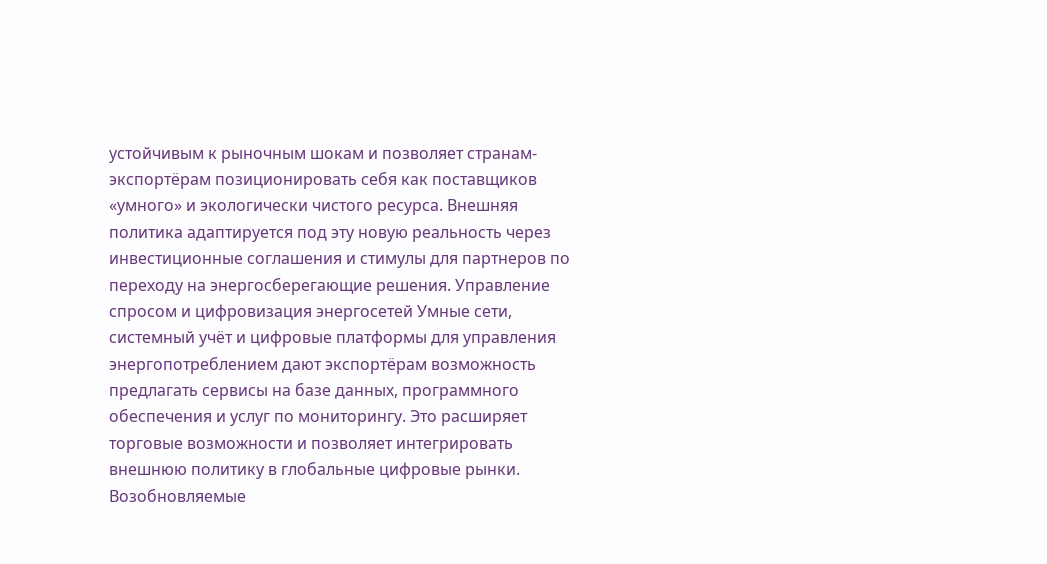устойчивым к рыночным шокам и позволяет странам-экспортёрам позиционировать себя как поставщиков «умного» и экологически чистого ресурса. Внешняя политика адаптируется под эту новую реальность через инвестиционные соглашения и стимулы для партнеров по переходу на энергосберегающие решения. Управление спросом и цифровизация энергосетей Умные сети, системный учёт и цифровые платформы для управления энергопотреблением дают экспортёрам возможность предлагать сервисы на базе данных, программного обеспечения и услуг по мониторингу. Это расширяет торговые возможности и позволяет интегрировать внешнюю политику в глобальные цифровые рынки. Возобновляемые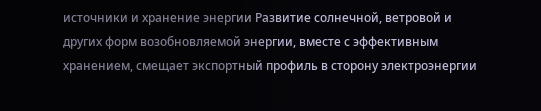источники и хранение энергии Развитие солнечной, ветровой и других форм возобновляемой энергии, вместе с эффективным хранением, смещает экспортный профиль в сторону электроэнергии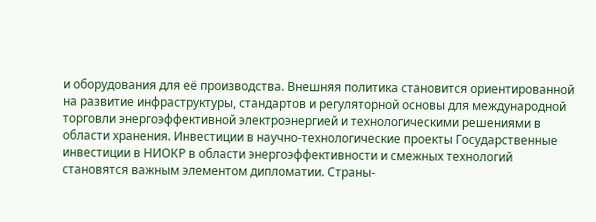и оборудования для её производства. Внешняя политика становится ориентированной на развитие инфраструктуры, стандартов и регуляторной основы для международной торговли энергоэффективной электроэнергией и технологическими решениями в области хранения. Инвестиции в научно-технологические проекты Государственные инвестиции в НИОКР в области энергоэффективности и смежных технологий становятся важным элементом дипломатии. Страны-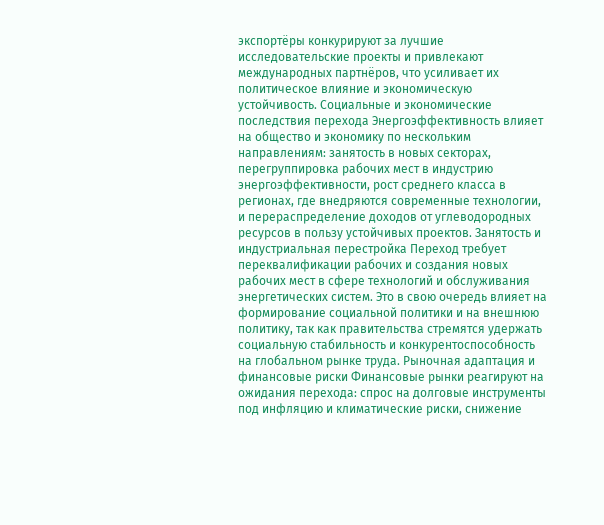экспортёры конкурируют за лучшие исследовательские проекты и привлекают международных партнёров, что усиливает их политическое влияние и экономическую устойчивость. Социальные и экономические последствия перехода Энергоэффективность влияет на общество и экономику по нескольким направлениям: занятость в новых секторах, перегруппировка рабочих мест в индустрию энергоэффективности, рост среднего класса в регионах, где внедряются современные технологии, и перераспределение доходов от углеводородных ресурсов в пользу устойчивых проектов. Занятость и индустриальная перестройка Переход требует переквалификации рабочих и создания новых рабочих мест в сфере технологий и обслуживания энергетических систем. Это в свою очередь влияет на формирование социальной политики и на внешнюю политику, так как правительства стремятся удержать социальную стабильность и конкурентоспособность на глобальном рынке труда. Рыночная адаптация и финансовые риски Финансовые рынки реагируют на ожидания перехода: спрос на долговые инструменты под инфляцию и климатические риски, снижение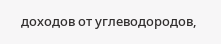доходов от углеводородов,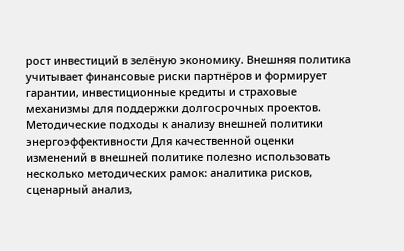рост инвестиций в зелёную экономику. Внешняя политика учитывает финансовые риски партнёров и формирует гарантии, инвестиционные кредиты и страховые механизмы для поддержки долгосрочных проектов. Методические подходы к анализу внешней политики энергоэффективности Для качественной оценки изменений в внешней политике полезно использовать несколько методических рамок: аналитика рисков, сценарный анализ,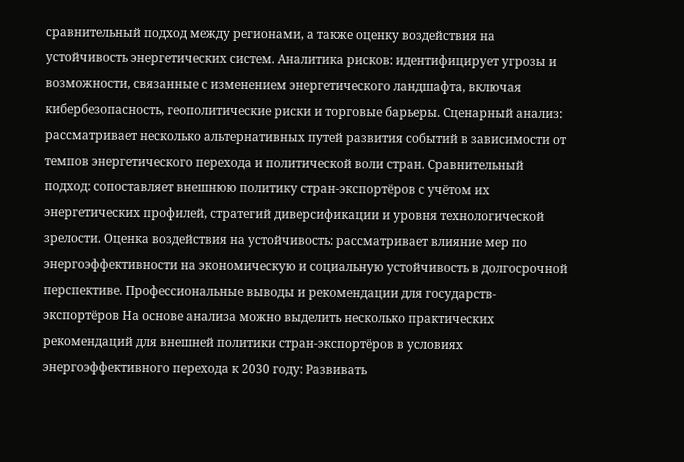сравнительный подход между регионами, а также оценку воздействия на устойчивость энергетических систем. Аналитика рисков: идентифицирует угрозы и возможности, связанные с изменением энергетического ландшафта, включая кибербезопасность, геополитические риски и торговые барьеры. Сценарный анализ: рассматривает несколько альтернативных путей развития событий в зависимости от темпов энергетического перехода и политической воли стран. Сравнительный подход: сопоставляет внешнюю политику стран-экспортёров с учётом их энергетических профилей, стратегий диверсификации и уровня технологической зрелости. Оценка воздействия на устойчивость: рассматривает влияние мер по энергоэффективности на экономическую и социальную устойчивость в долгосрочной перспективе. Профессиональные выводы и рекомендации для государств-экспортёров На основе анализа можно выделить несколько практических рекомендаций для внешней политики стран-экспортёров в условиях энергоэффективного перехода к 2030 году: Развивать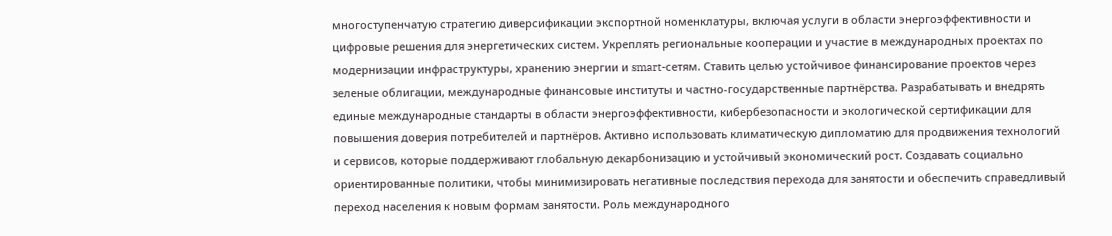многоступенчатую стратегию диверсификации экспортной номенклатуры, включая услуги в области энергоэффективности и цифровые решения для энергетических систем. Укреплять региональные кооперации и участие в международных проектах по модернизации инфраструктуры, хранению энергии и smart-сетям. Ставить целью устойчивое финансирование проектов через зеленые облигации, международные финансовые институты и частно-государственные партнёрства. Разрабатывать и внедрять единые международные стандарты в области энергоэффективности, кибербезопасности и экологической сертификации для повышения доверия потребителей и партнёров. Активно использовать климатическую дипломатию для продвижения технологий и сервисов, которые поддерживают глобальную декарбонизацию и устойчивый экономический рост. Создавать социально ориентированные политики, чтобы минимизировать негативные последствия перехода для занятости и обеспечить справедливый переход населения к новым формам занятости. Роль международного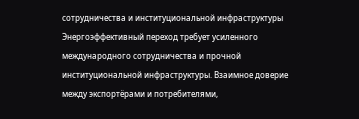сотрудничества и институциональной инфраструктуры Энергоэффективный переход требует усиленного международного сотрудничества и прочной институциональной инфраструктуры. Взаимное доверие между экспортёрами и потребителями,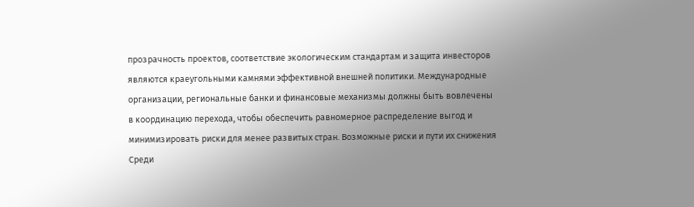прозрачность проектов, соответствие экологическим стандартам и защита инвесторов являются краеугольными камнями эффективной внешней политики. Международные организации, региональные банки и финансовые механизмы должны быть вовлечены в координацию перехода, чтобы обеспечить равномерное распределение выгод и минимизировать риски для менее развитых стран. Возможные риски и пути их снижения Среди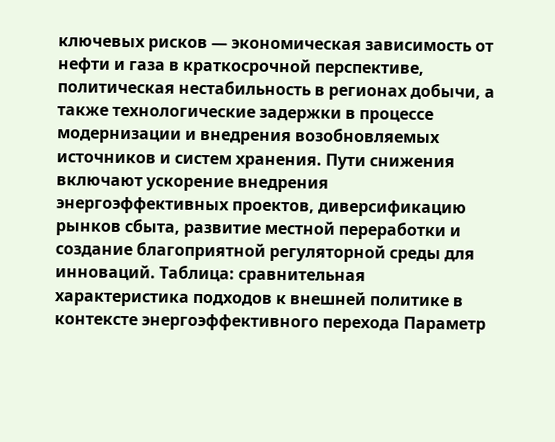ключевых рисков — экономическая зависимость от нефти и газа в краткосрочной перспективе, политическая нестабильность в регионах добычи, а также технологические задержки в процессе модернизации и внедрения возобновляемых источников и систем хранения. Пути снижения включают ускорение внедрения энергоэффективных проектов, диверсификацию рынков сбыта, развитие местной переработки и создание благоприятной регуляторной среды для инноваций. Таблица: сравнительная характеристика подходов к внешней политике в контексте энергоэффективного перехода Параметр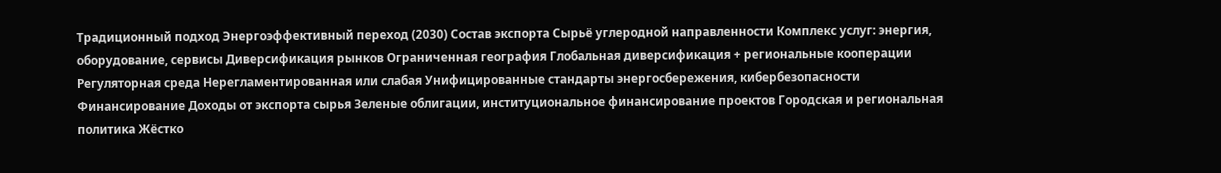Традиционный подход Энергоэффективный переход (2030) Состав экспорта Сырьё углеродной направленности Комплекс услуг: энергия, оборудование, сервисы Диверсификация рынков Ограниченная география Глобальная диверсификация + региональные кооперации Регуляторная среда Нерегламентированная или слабая Унифицированные стандарты энергосбережения, кибербезопасности Финансирование Доходы от экспорта сырья Зеленые облигации, институциональное финансирование проектов Городская и региональная политика Жёстко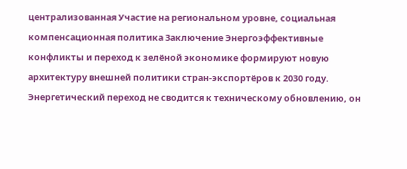централизованная Участие на региональном уровне, социальная компенсационная политика Заключение Энергоэффективные конфликты и переход к зелёной экономике формируют новую архитектуру внешней политики стран-экспортёров к 2030 году. Энергетический переход не сводится к техническому обновлению, он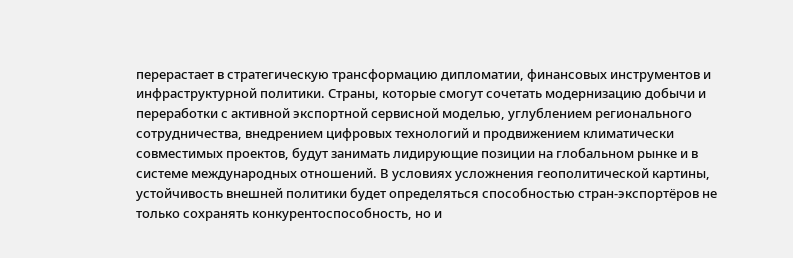перерастает в стратегическую трансформацию дипломатии, финансовых инструментов и инфраструктурной политики. Страны, которые смогут сочетать модернизацию добычи и переработки с активной экспортной сервисной моделью, углублением регионального сотрудничества, внедрением цифровых технологий и продвижением климатически совместимых проектов, будут занимать лидирующие позиции на глобальном рынке и в системе международных отношений. В условиях усложнения геополитической картины, устойчивость внешней политики будет определяться способностью стран-экспортёров не только сохранять конкурентоспособность, но и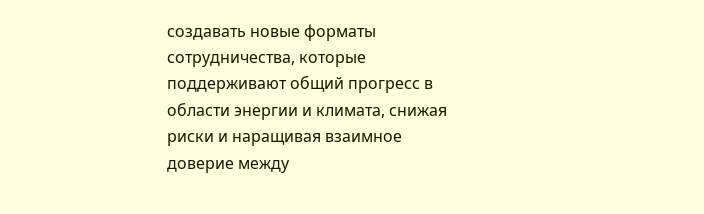создавать новые форматы сотрудничества, которые поддерживают общий прогресс в области энергии и климата, снижая риски и наращивая взаимное доверие между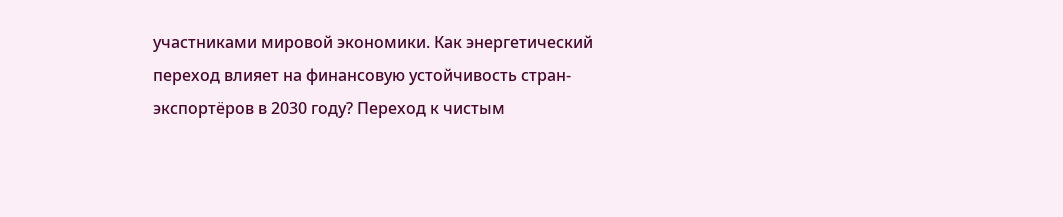участниками мировой экономики. Как энергетический переход влияет на финансовую устойчивость стран-экспортёров в 2030 году? Переход к чистым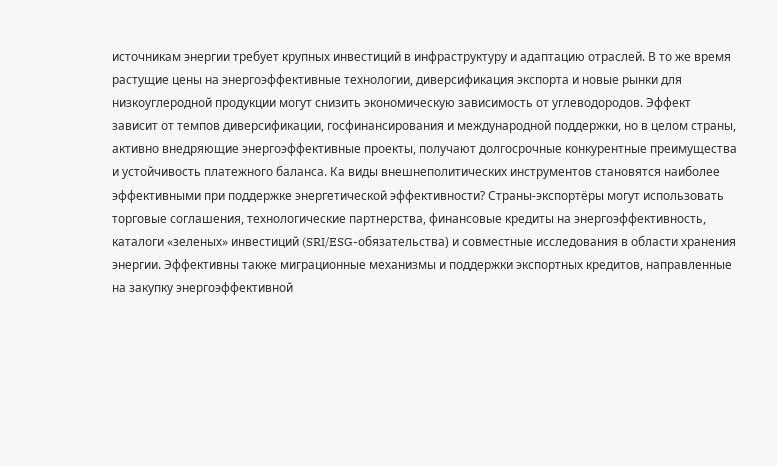источникам энергии требует крупных инвестиций в инфраструктуру и адаптацию отраслей. В то же время растущие цены на энергоэффективные технологии, диверсификация экспорта и новые рынки для низкоуглеродной продукции могут снизить экономическую зависимость от углеводородов. Эффект зависит от темпов диверсификации, госфинансирования и международной поддержки, но в целом страны, активно внедряющие энергоэффективные проекты, получают долгосрочные конкурентные преимущества и устойчивость платежного баланса. Ка виды внешнеполитических инструментов становятся наиболее эффективными при поддержке энергетической эффективности? Страны-экспортёры могут использовать торговые соглашения, технологические партнерства, финансовые кредиты на энергоэффективность, каталоги «зеленых» инвестиций (SRI/ESG-обязательства) и совместные исследования в области хранения энергии. Эффективны также миграционные механизмы и поддержки экспортных кредитов, направленные на закупку энергоэффективной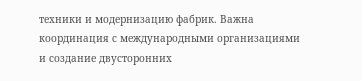техники и модернизацию фабрик. Важна координация с международными организациями и создание двусторонних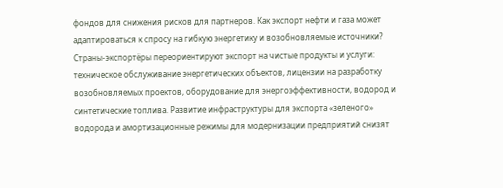фондов для снижения рисков для партнеров. Как экспорт нефти и газа может адаптироваться к спросу на гибкую энергетику и возобновляемые источники? Страны-экспортёры переориентируют экспорт на чистые продукты и услуги: техническое обслуживание энергетических объектов, лицензии на разработку возобновляемых проектов, оборудование для энергоэффективности, водород и синтетические топлива. Развитие инфраструктуры для экспорта «зеленого» водорода и амортизационные режимы для модернизации предприятий снизят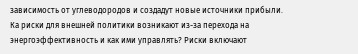зависимость от углеводородов и создадут новые источники прибыли. Ка риски для внешней политики возникают из-за перехода на энергоэффективность и как ими управлять? Риски включают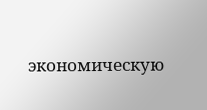экономическую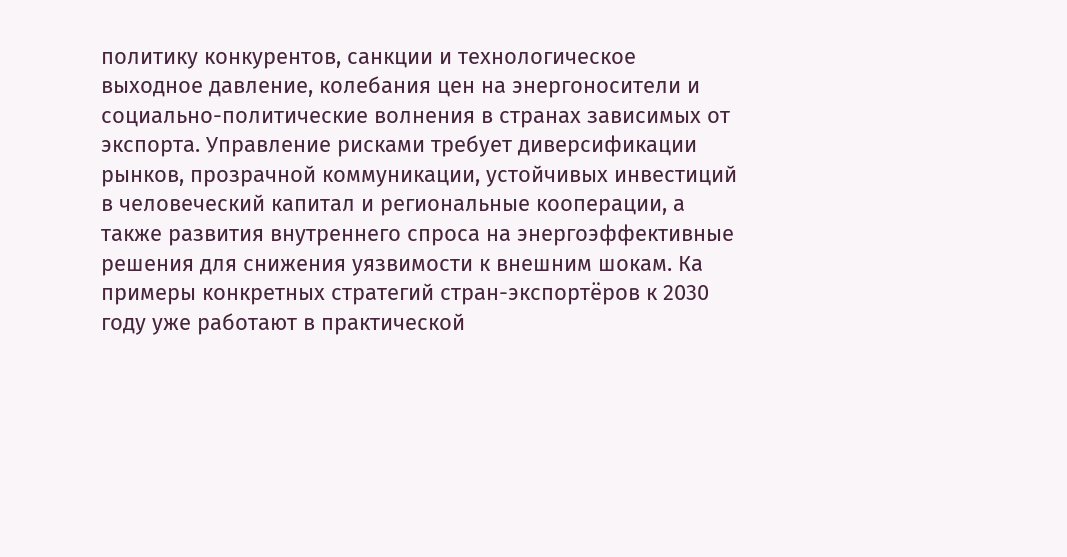политику конкурентов, санкции и технологическое выходное давление, колебания цен на энергоносители и социально-политические волнения в странах зависимых от экспорта. Управление рисками требует диверсификации рынков, прозрачной коммуникации, устойчивых инвестиций в человеческий капитал и региональные кооперации, а также развития внутреннего спроса на энергоэффективные решения для снижения уязвимости к внешним шокам. Ка примеры конкретных стратегий стран-экспортёров к 2030 году уже работают в практической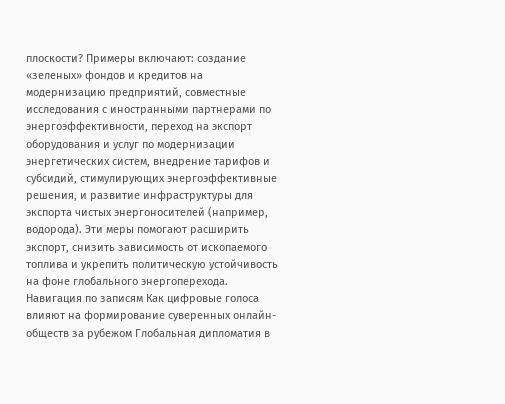плоскости? Примеры включают: создание «зеленых» фондов и кредитов на модернизацию предприятий, совместные исследования с иностранными партнерами по энергоэффективности, переход на экспорт оборудования и услуг по модернизации энергетических систем, внедрение тарифов и субсидий, стимулирующих энергоэффективные решения, и развитие инфраструктуры для экспорта чистых энергоносителей (например, водорода). Эти меры помогают расширить экспорт, снизить зависимость от ископаемого топлива и укрепить политическую устойчивость на фоне глобального энергоперехода. Навигация по записям Как цифровые голоса влияют на формирование суверенных онлайн-обществ за рубежом Глобальная дипломатия в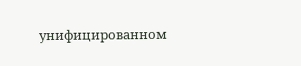унифицированном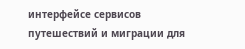интерфейсе сервисов путешествий и миграции для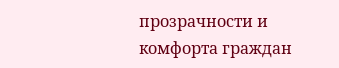прозрачности и комфорта граждан